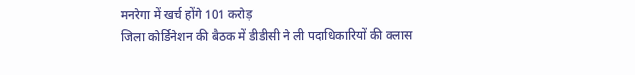मनरेगा में खर्च होंगे 101 करोड़
जिला कोर्डिनेशन की बैठक में डीडीसी ने ली पदाधिकारियों की क्लास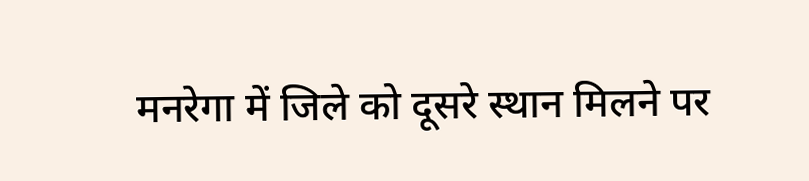मनरेगा में जिले को दूसरे स्थान मिलने पर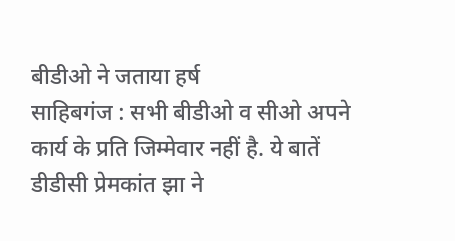बीडीओ ने जताया हर्ष
साहिबगंज : सभी बीडीओ व सीओ अपने कार्य के प्रति जिम्मेवार नहीं है. ये बातें डीडीसी प्रेमकांत झा ने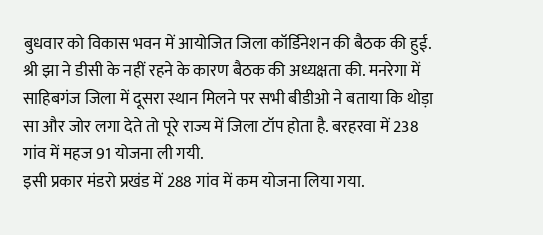बुधवार को विकास भवन में आयोजित जिला कॉर्डिनेशन की बैठक की हुई. श्री झा ने डीसी के नहीं रहने के कारण बैठक की अध्यक्षता की. मनरेगा में साहिबगंज जिला में दूसरा स्थान मिलने पर सभी बीडीओ ने बताया कि थोड़ा सा और जोर लगा देते तो पूरे राज्य में जिला टॉप होता है. बरहरवा में 238 गांव में महज 91 योजना ली गयी.
इसी प्रकार मंडरो प्रखंड में 288 गांव में कम योजना लिया गया.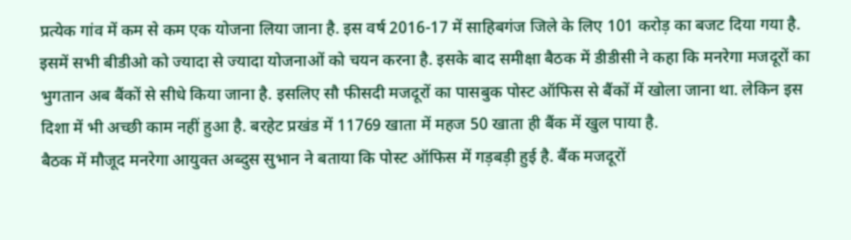प्रत्येक गांव में कम से कम एक योजना लिया जाना है. इस वर्ष 2016-17 में साहिबगंज जिले के लिए 101 करोड़ का बजट दिया गया है. इसमें सभी बीडीओ को ज्यादा से ज्यादा योजनाओं को चयन करना है. इसके बाद समीक्षा बैठक में डीडीसी ने कहा कि मनरेगा मजदूरों का भुगतान अब बैंकों से सीधे किया जाना है. इसलिए सौ फीसदी मजदूरों का पासबुक पोस्ट ऑफिस से बैंकों में खोला जाना था. लेकिन इस दिशा में भी अच्छी काम नहीं हुआ है. बरहेट प्रखंड में 11769 खाता में महज 50 खाता ही बैंक में खुल पाया है.
बैठक में मौजूद मनरेगा आयुक्त अब्दुस सुभान ने बताया कि पोस्ट ऑफिस में गड़बड़ी हुई है. बैंक मजदूरों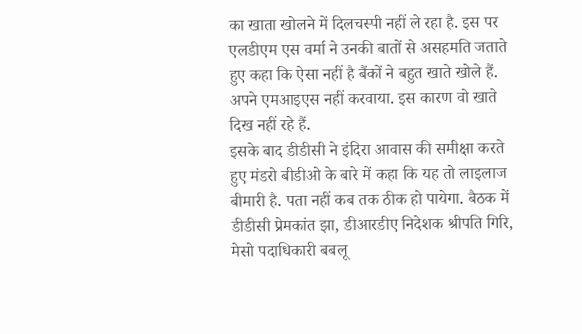का खाता खोलने में दिलचस्पी नहीं ले रहा है. इस पर एलडीएम एस वर्मा ने उनकी बातों से असहमति जताते हुए कहा कि ऐसा नहीं है बैंकों ने बहुत खाते खोले हैं. अपने एमआइएस नहीं करवाया. इस कारण वो खाते दिख नहीं रहे हैं.
इसके बाद डीडीसी ने इंदिरा आवास की समीक्षा करते हुए मंडरो बीडीओ के बारे में कहा कि यह तो लाइलाज बीमारी है. पता नहीं कब तक ठीक हो पायेगा. बैठक में डीडीसी प्रेमकांत झा, डीआरडीए निदेशक श्रीपति गिरि, मेसो पदाधिकारी बबलू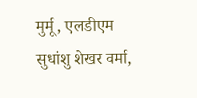मुर्मू, एलडीएम सुधांशु शेखर वर्मा,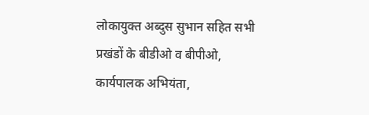लोकायुक्त अब्दुस सुभान सहित सभी प्रखंडों के बीडीओ व बीपीओ, कार्यपालक अभियंता,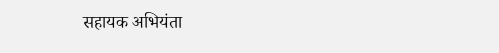सहायक अभियंता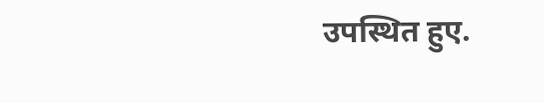उपस्थित हुए.